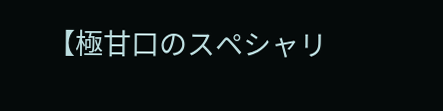【極甘口のスペシャリ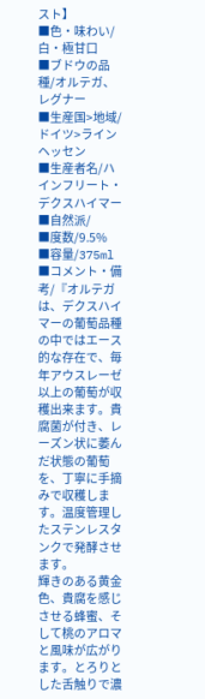スト】
■色・味わい/白・極甘口
■ブドウの品種/オルテガ、レグナー
■生産国>地域/ドイツ>ラインヘッセン
■生産者名/ハインフリート・デクスハイマー
■自然派/
■度数/9.5%
■容量/375ml
■コメント・備考/『オルテガは、デクスハイマーの葡萄品種の中ではエース的な存在で、毎年アウスレーゼ以上の葡萄が収穫出来ます。貴腐菌が付き、レーズン状に萎んだ状態の葡萄を、丁寧に手摘みで収穫します。温度管理したステンレスタンクで発酵させます。
輝きのある黄金色、貴腐を感じさせる蜂蜜、そして桃のアロマと風味が広がります。とろりとした舌触りで濃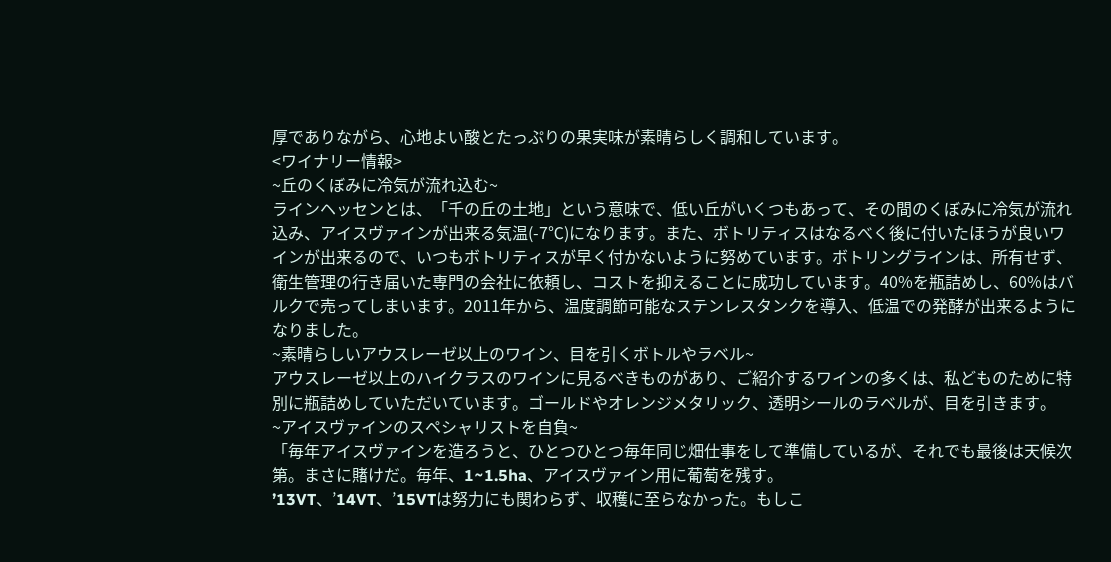厚でありながら、心地よい酸とたっぷりの果実味が素晴らしく調和しています。
<ワイナリー情報>
~丘のくぼみに冷気が流れ込む~
ラインヘッセンとは、「千の丘の土地」という意味で、低い丘がいくつもあって、その間のくぼみに冷気が流れ込み、アイスヴァインが出来る気温(-7℃)になります。また、ボトリティスはなるべく後に付いたほうが良いワインが出来るので、いつもボトリティスが早く付かないように努めています。ボトリングラインは、所有せず、衛生管理の行き届いた専門の会社に依頼し、コストを抑えることに成功しています。40%を瓶詰めし、60%はバルクで売ってしまいます。2011年から、温度調節可能なステンレスタンクを導入、低温での発酵が出来るようになりました。
~素晴らしいアウスレーゼ以上のワイン、目を引くボトルやラベル~
アウスレーゼ以上のハイクラスのワインに見るべきものがあり、ご紹介するワインの多くは、私どものために特別に瓶詰めしていただいています。ゴールドやオレンジメタリック、透明シールのラベルが、目を引きます。
~アイスヴァインのスペシャリストを自負~
「毎年アイスヴァインを造ろうと、ひとつひとつ毎年同じ畑仕事をして準備しているが、それでも最後は天候次第。まさに賭けだ。毎年、1~1.5ha、アイスヴァイン用に葡萄を残す。
’13VT、’14VT、’15VTは努力にも関わらず、収穫に至らなかった。もしこ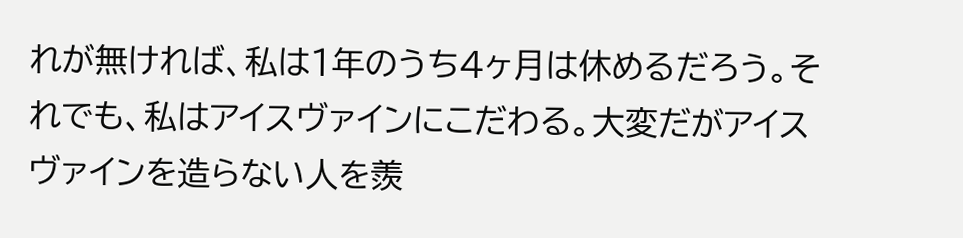れが無ければ、私は1年のうち4ヶ月は休めるだろう。それでも、私はアイスヴァインにこだわる。大変だがアイスヴァインを造らない人を羨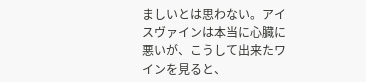ましいとは思わない。アイスヴァインは本当に心臓に悪いが、こうして出来たワインを見ると、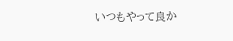いつもやって良か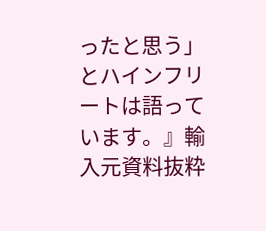ったと思う」とハインフリートは語っています。』輸入元資料抜粋